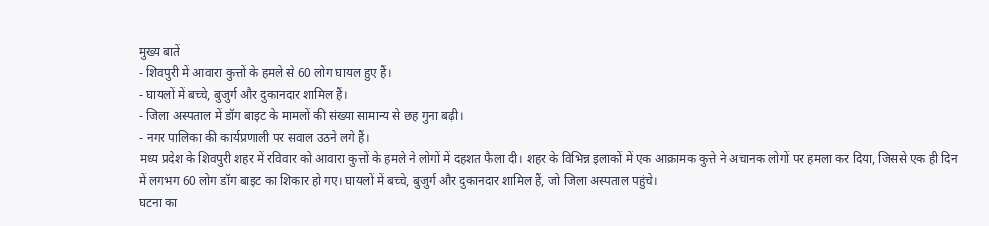मुख्य बातें
- शिवपुरी में आवारा कुत्तों के हमले से 60 लोग घायल हुए हैं।
- घायलों में बच्चे, बुजुर्ग और दुकानदार शामिल हैं।
- जिला अस्पताल में डॉग बाइट के मामलों की संख्या सामान्य से छह गुना बढ़ी।
- नगर पालिका की कार्यप्रणाली पर सवाल उठने लगे हैं।
मध्य प्रदेश के शिवपुरी शहर में रविवार को आवारा कुत्तों के हमले ने लोगों में दहशत फैला दी। शहर के विभिन्न इलाकों में एक आक्रामक कुत्ते ने अचानक लोगों पर हमला कर दिया, जिससे एक ही दिन में लगभग 60 लोग डॉग बाइट का शिकार हो गए। घायलों में बच्चे, बुजुर्ग और दुकानदार शामिल हैं, जो जिला अस्पताल पहुंचे।
घटना का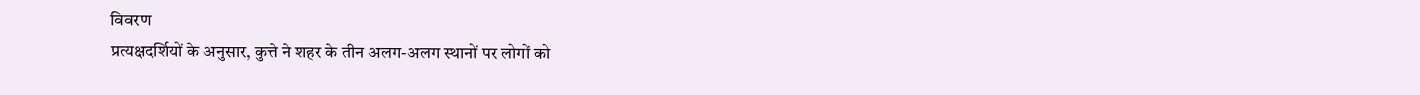विवरण
प्रत्यक्षदर्शियों के अनुसार, कुत्ते ने शहर के तीन अलग-अलग स्थानों पर लोगों को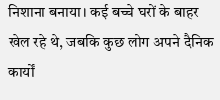निशाना बनाया। कई बच्चे घरों के बाहर खेल रहे थे, जबकि कुछ लोग अपने दैनिक कार्यों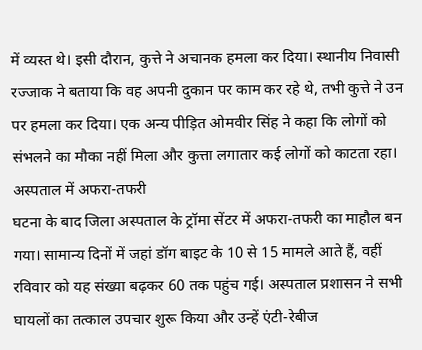में व्यस्त थे। इसी दौरान, कुत्ते ने अचानक हमला कर दिया। स्थानीय निवासी रज्जाक ने बताया कि वह अपनी दुकान पर काम कर रहे थे, तभी कुत्ते ने उन पर हमला कर दिया। एक अन्य पीड़ित ओमवीर सिंह ने कहा कि लोगों को संभलने का मौका नहीं मिला और कुत्ता लगातार कई लोगों को काटता रहा।
अस्पताल में अफरा-तफरी
घटना के बाद जिला अस्पताल के ट्रॉमा सेंटर में अफरा-तफरी का माहौल बन गया। सामान्य दिनों में जहां डॉग बाइट के 10 से 15 मामले आते हैं, वहीं रविवार को यह संख्या बढ़कर 60 तक पहुंच गई। अस्पताल प्रशासन ने सभी घायलों का तत्काल उपचार शुरू किया और उन्हें एंटी-रेबीज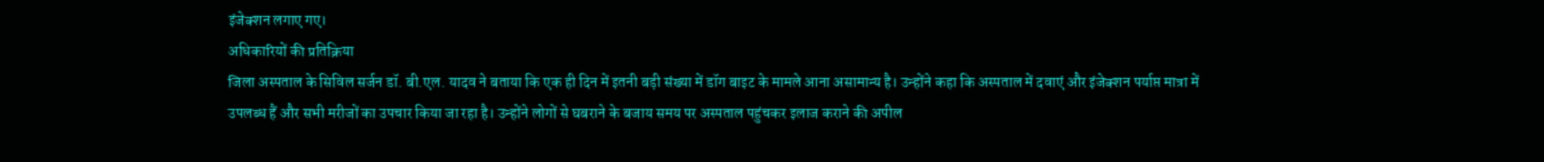इंजेक्शन लगाए गए।
अधिकारियों की प्रतिक्रिया
जिला अस्पताल के सिविल सर्जन डॉ. बी.एल. यादव ने बताया कि एक ही दिन में इतनी बड़ी संख्या में डॉग बाइट के मामले आना असामान्य है। उन्होंने कहा कि अस्पताल में दवाएं और इंजेक्शन पर्याप्त मात्रा में उपलब्ध हैं और सभी मरीजों का उपचार किया जा रहा है। उन्होंने लोगों से घबराने के बजाय समय पर अस्पताल पहुंचकर इलाज कराने की अपील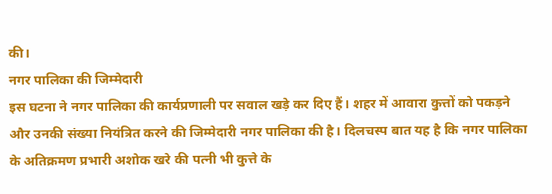की।
नगर पालिका की जिम्मेदारी
इस घटना ने नगर पालिका की कार्यप्रणाली पर सवाल खड़े कर दिए हैं। शहर में आवारा कुत्तों को पकड़ने और उनकी संख्या नियंत्रित करने की जिम्मेदारी नगर पालिका की है। दिलचस्प बात यह है कि नगर पालिका के अतिक्रमण प्रभारी अशोक खरे की पत्नी भी कुत्ते के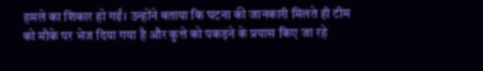हमले का शिकार हो गईं। उन्होंने बताया कि घटना की जानकारी मिलते ही टीम को मौके पर भेज दिया गया है और कुत्ते को पकड़ने के प्रयास किए जा रहे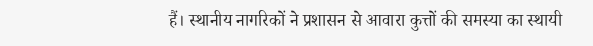हैं। स्थानीय नागरिकों ने प्रशासन से आवारा कुत्तों की समस्या का स्थायी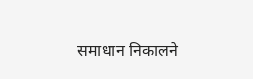समाधान निकालने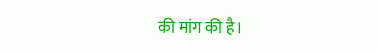की मांग की है।